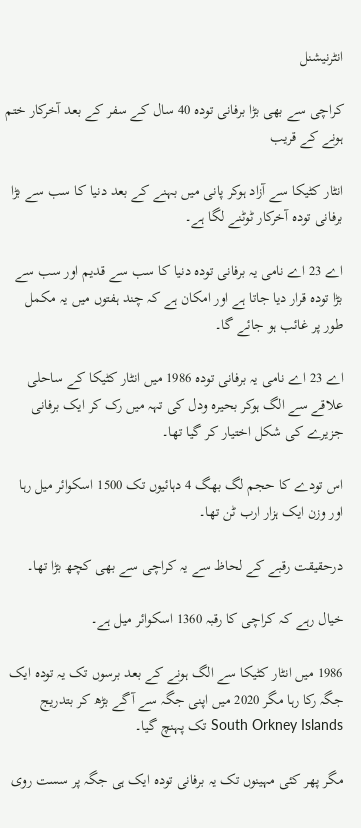انٹرنیشنل

کراچی سے بھی بڑا برفانی تودہ 40 سال کے سفر کے بعد آخرکار ختم ہونے کے قریب

انٹار کٹیکا سے آزاد ہوکر پانی میں بہنے کے بعد دنیا کا سب سے بڑا برفانی تودہ آخرکار ٹوٹنے لگا ہے۔

اے 23 اے نامی یہ برفانی تودہ دنیا کا سب سے قدیم اور سب سے بڑا تودہ قرار دیا جاتا ہے اور امکان ہے کہ چند ہفتوں میں یہ مکمل طور پر غائب ہو جائے گا۔

اے 23 اے نامی یہ برفانی تودہ 1986 میں انٹار کٹیکا کے ساحلی علاقے سے الگ ہوکر بحیرہ ودل کی تہہ میں رک کر ایک برفانی جزیرے کی شکل اختیار کر گیا تھا۔

اس تودے کا حجم لگ بھگ 4 دہائیوں تک 1500 اسکوائر میل رہا اور وزن ایک ہزار ارب ٹن تھا۔

درحقیقت رقبے کے لحاظ سے یہ کراچی سے بھی کچھ بڑا تھا۔

خیال رہے کہ کراچی کا رقبہ 1360 اسکوائر میل ہے۔

1986 میں انٹار کٹیکا سے الگ ہونے کے بعد برسوں تک یہ تودہ ایک جگہ رکا رہا مگر 2020 میں اپنی جگہ سے آگے بڑھ کر بتدریج South Orkney Islands تک پہنچ گیا۔

مگر پھر کئی مہینوں تک یہ برفانی تودہ ایک ہی جگہ پر سست روی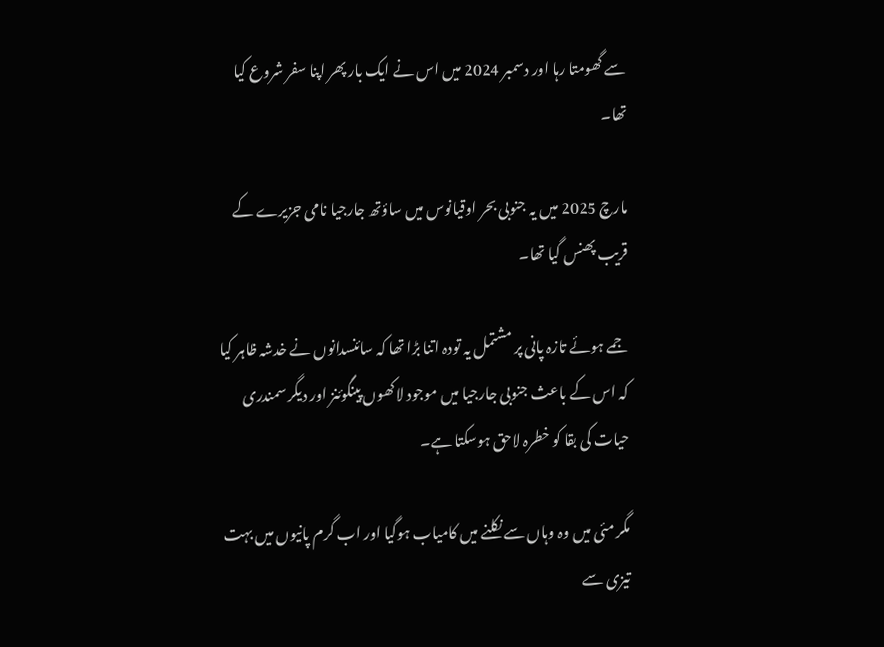سے گھومتا رہا اور دسمبر 2024 میں اس نے ایک بار پھر اپنا سفر شروع کیا تھا۔

مارچ 2025 میں یہ جنوبی بحر اوقیانوس میں ساؤتھ جارجیا نامی جزیرے کے قریب پھنس گیا تھا۔

جمے ہوئے تازہ پانی پر مشتمل یہ تودہ اتنا بڑا تھا کہ سائنسدانوں نے خدشہ ظاہر کیا کہ اس کے باعث جنوبی جارجیا میں موجود لاکھوں پینگوئنز اور دیگر سمندری حیات کی بقا کو خطرہ لاحق ہوسکتا ہے۔

مگر مئی میں وہ وہاں سے نکلنے میں کامیاب ہوگیا اور اب گرم پانیوں میں بہت تیزی سے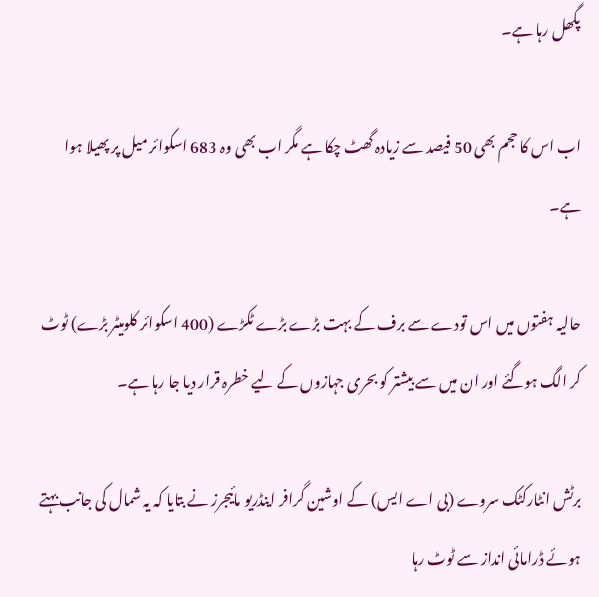پگھل رہا ہے۔

اب اس کا حجم بھی 50 فیصد سے زیادہ گھٹ چکا ہے مگر اب بھی وہ 683 اسکوائر میل پر پھیلا ہوا ہے۔

حالیہ ہفتوں میں اس تودے سے برف کے بہت بڑے بڑے ٹکڑے (400 اسکوائر کلومیٹر بڑے) ٹوٹ کر الگ ہوگئے اور ان میں سے بیشتر کو بحری جہازوں کے لیے خطرہ قرار دیا جا رہا ہے۔

برٹش انٹارکٹک سروے (بی اے ایس) کے اوشین گرافر اینڈریو مائیجرز نے بتایا کہ یہ شمال کی جانب بہتے ہوئے ڈرامائی انداز سے ٹوٹ رہا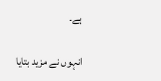ہے۔

انہوں نے مزید بتایا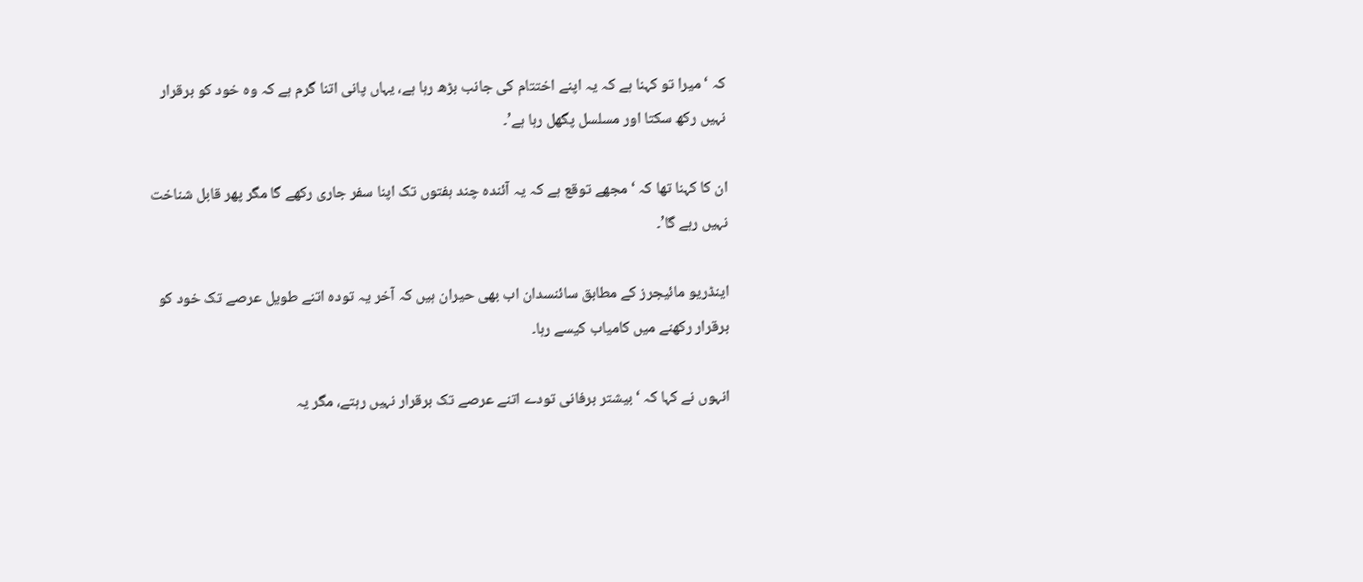کہ ‘میرا تو کہنا ہے کہ یہ اپنے اختتام کی جانب بڑھ رہا ہے، یہاں پانی اتنا گرم ہے کہ وہ خود کو برقرار نہیں رکھ سکتا اور مسلسل پگھل رہا ہے’۔

ان کا کہنا تھا کہ ‘مجھے توقع ہے کہ یہ آئندہ چند ہفتوں تک اپنا سفر جاری رکھے گا مگر پھر قابل شناخت نہیں رہے گا’۔

اینڈریو مائیجرز کے مطابق سائنسدان اب بھی حیران ہیں کہ آخر یہ تودہ اتنے طویل عرصے تک خود کو برقرار رکھنے میں کامیاب کیسے رہا۔

انہوں نے کہا کہ ‘بیشتر برفانی تودے اتنے عرصے تک برقرار نہیں رہتے، مگر یہ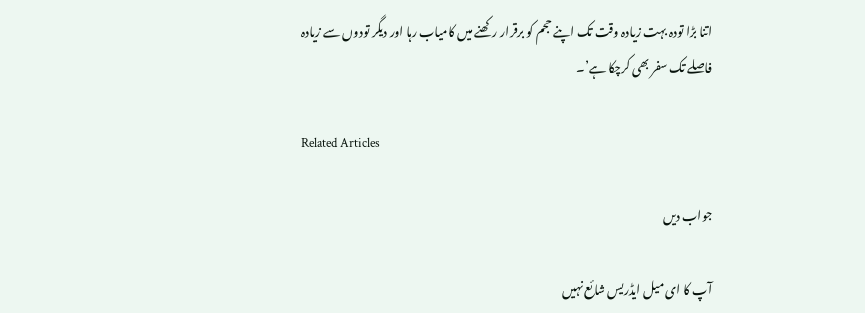اتنا بڑا تودہ بہت زیادہ وقت تک اپنے حجم کو برقرار رکھنے میں کامیاب رہا اور دیگر تودوں سے زیادہ فاصلے تک سفر بھی کرچکا ہے’۔

Related Articles

جواب دیں

آپ کا ای میل ایڈریس شائع نہیں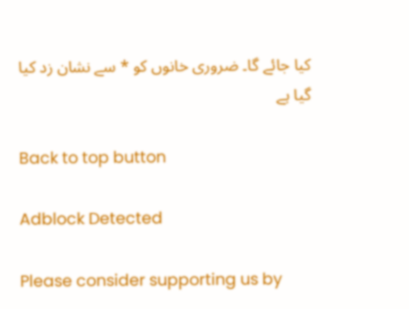کیا جائے گا۔ ضروری خانوں کو * سے نشان زد کیا گیا ہے

Back to top button

Adblock Detected

Please consider supporting us by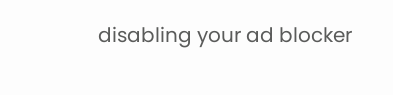disabling your ad blocker